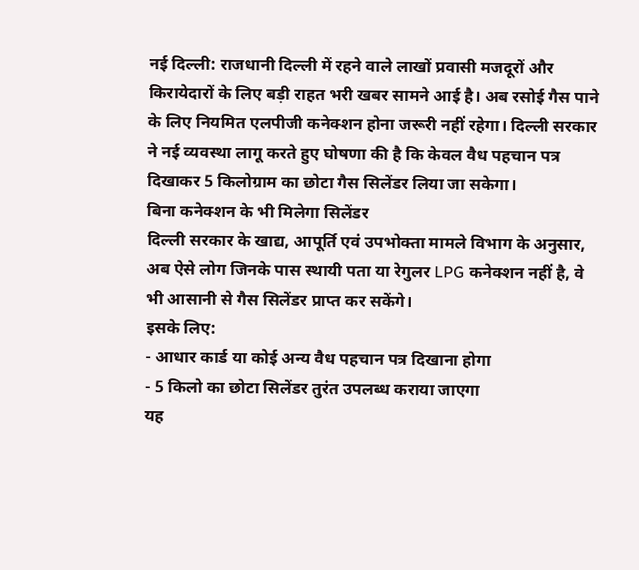नई दिल्ली: राजधानी दिल्ली में रहने वाले लाखों प्रवासी मजदूरों और किरायेदारों के लिए बड़ी राहत भरी खबर सामने आई है। अब रसोई गैस पाने के लिए नियमित एलपीजी कनेक्शन होना जरूरी नहीं रहेगा। दिल्ली सरकार ने नई व्यवस्था लागू करते हुए घोषणा की है कि केवल वैध पहचान पत्र दिखाकर 5 किलोग्राम का छोटा गैस सिलेंडर लिया जा सकेगा।
बिना कनेक्शन के भी मिलेगा सिलेंडर
दिल्ली सरकार के खाद्य, आपूर्ति एवं उपभोक्ता मामले विभाग के अनुसार, अब ऐसे लोग जिनके पास स्थायी पता या रेगुलर LPG कनेक्शन नहीं है, वे भी आसानी से गैस सिलेंडर प्राप्त कर सकेंगे।
इसके लिए:
- आधार कार्ड या कोई अन्य वैध पहचान पत्र दिखाना होगा
- 5 किलो का छोटा सिलेंडर तुरंत उपलब्ध कराया जाएगा
यह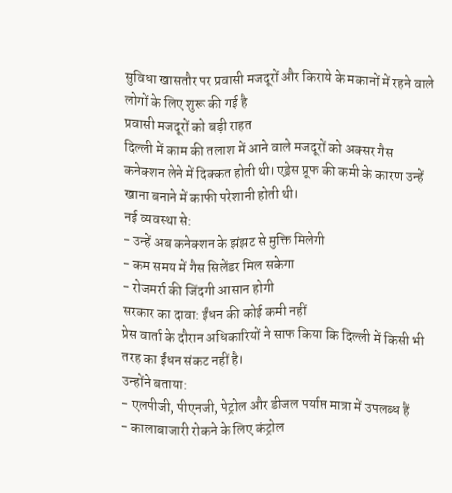सुविधा खासतौर पर प्रवासी मजदूरों और किराये के मकानों में रहने वाले लोगों के लिए शुरू की गई है
प्रवासी मजदूरों को बड़ी राहत
दिल्ली में काम की तलाश में आने वाले मजदूरों को अक्सर गैस कनेक्शन लेने में दिक्कत होती थी। एड्रेस प्रूफ की कमी के कारण उन्हें खाना बनाने में काफी परेशानी होती थी।
नई व्यवस्था से:
- उन्हें अब कनेक्शन के झंझट से मुक्ति मिलेगी
- कम समय में गैस सिलेंडर मिल सकेगा
- रोजमर्रा की जिंदगी आसान होगी
सरकार का दावा: ईंधन की कोई कमी नहीं
प्रेस वार्ता के दौरान अधिकारियों ने साफ किया कि दिल्ली में किसी भी तरह का ईंधन संकट नहीं है।
उन्होंने बताया:
- एलपीजी, पीएनजी, पेट्रोल और डीजल पर्याप्त मात्रा में उपलब्ध हैं
- कालाबाजारी रोकने के लिए कंट्रोल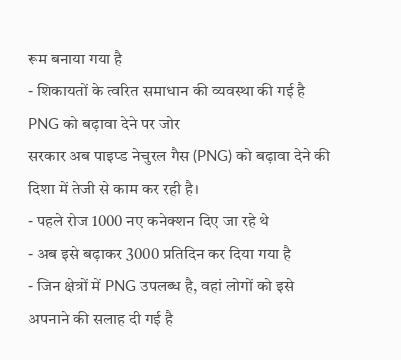रूम बनाया गया है
- शिकायतों के त्वरित समाधान की व्यवस्था की गई है
PNG को बढ़ावा देने पर जोर
सरकार अब पाइप्ड नेचुरल गैस (PNG) को बढ़ावा देने की दिशा में तेजी से काम कर रही है।
- पहले रोज 1000 नए कनेक्शन दिए जा रहे थे
- अब इसे बढ़ाकर 3000 प्रतिदिन कर दिया गया है
- जिन क्षेत्रों में PNG उपलब्ध है, वहां लोगों को इसे अपनाने की सलाह दी गई है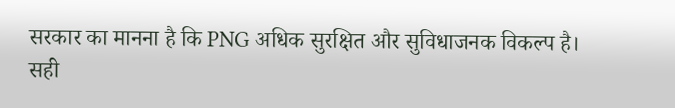सरकार का मानना है कि PNG अधिक सुरक्षित और सुविधाजनक विकल्प है।
सही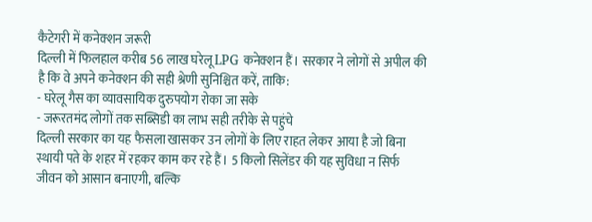कैटेगरी में कनेक्शन जरूरी
दिल्ली में फिलहाल करीब 56 लाख घरेलू LPG कनेक्शन हैं। सरकार ने लोगों से अपील की है कि वे अपने कनेक्शन की सही श्रेणी सुनिश्चित करें, ताकि:
- घरेलू गैस का व्यावसायिक दुरुपयोग रोका जा सके
- जरूरतमंद लोगों तक सब्सिडी का लाभ सही तरीके से पहुंचे
दिल्ली सरकार का यह फैसला खासकर उन लोगों के लिए राहत लेकर आया है जो बिना स्थायी पते के शहर में रहकर काम कर रहे हैं। 5 किलो सिलेंडर की यह सुविधा न सिर्फ जीवन को आसान बनाएगी, बल्कि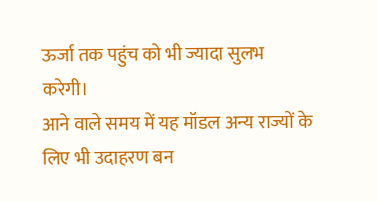ऊर्जा तक पहुंच को भी ज्यादा सुलभ करेगी।
आने वाले समय में यह मॉडल अन्य राज्यों के लिए भी उदाहरण बन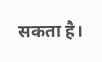सकता है।